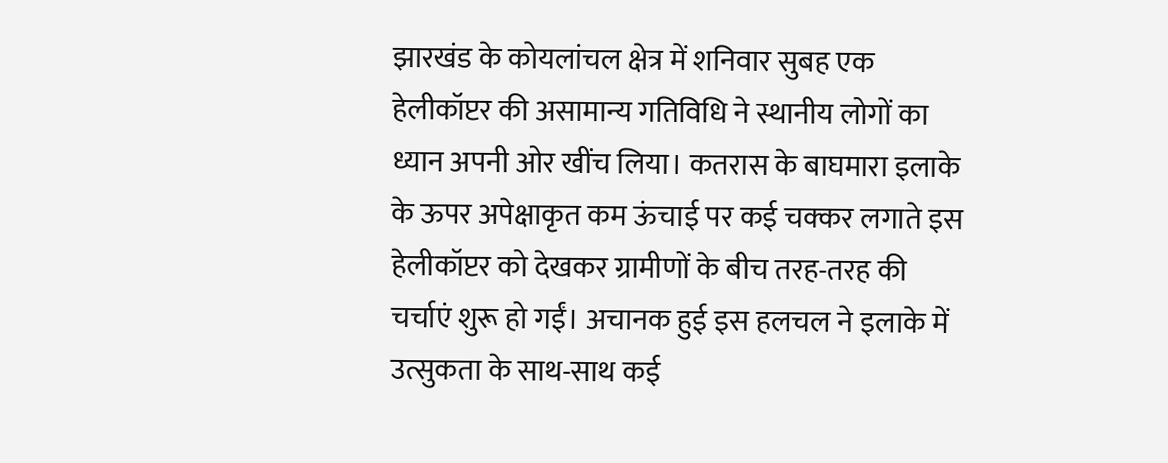झारखंड के कोयलांचल क्षेत्र में शनिवार सुबह एक हेलीकॉप्टर की असामान्य गतिविधि ने स्थानीय लोगों का ध्यान अपनी ओर खींच लिया। कतरास के बाघमारा इलाके के ऊपर अपेक्षाकृत कम ऊंचाई पर कई चक्कर लगाते इस हेलीकॉप्टर को देखकर ग्रामीणों के बीच तरह-तरह की चर्चाएं शुरू हो गईं। अचानक हुई इस हलचल ने इलाके में उत्सुकता के साथ-साथ कई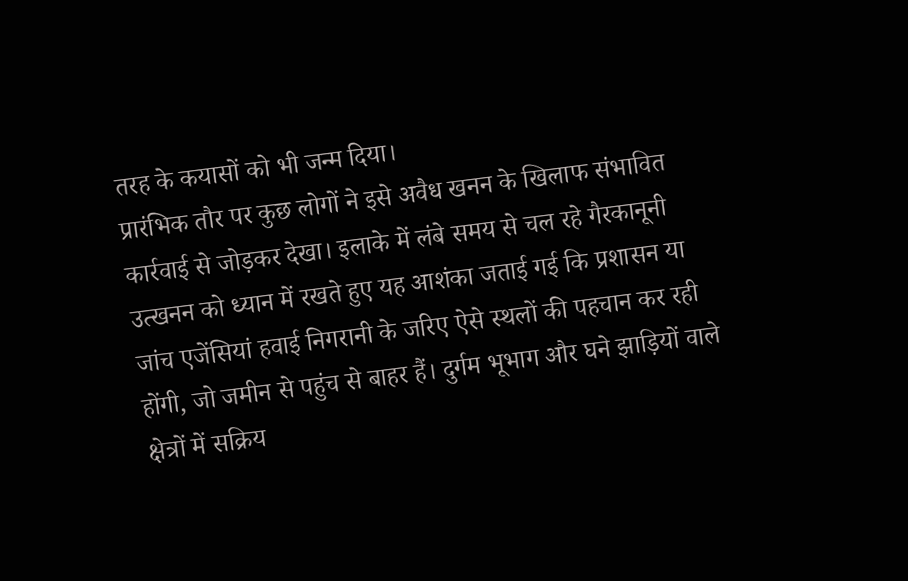तरह के कयासों को भी जन्म दिया।
प्रारंभिक तौर पर कुछ लोगों ने इसे अवैध खनन के खिलाफ संभावित कार्रवाई से जोड़कर देखा। इलाके में लंबे समय से चल रहे गैरकानूनी उत्खनन को ध्यान में रखते हुए यह आशंका जताई गई कि प्रशासन या जांच एजेंसियां हवाई निगरानी के जरिए ऐसे स्थलों की पहचान कर रही होंगी, जो जमीन से पहुंच से बाहर हैं। दुर्गम भूभाग और घने झाड़ियों वाले क्षेत्रों में सक्रिय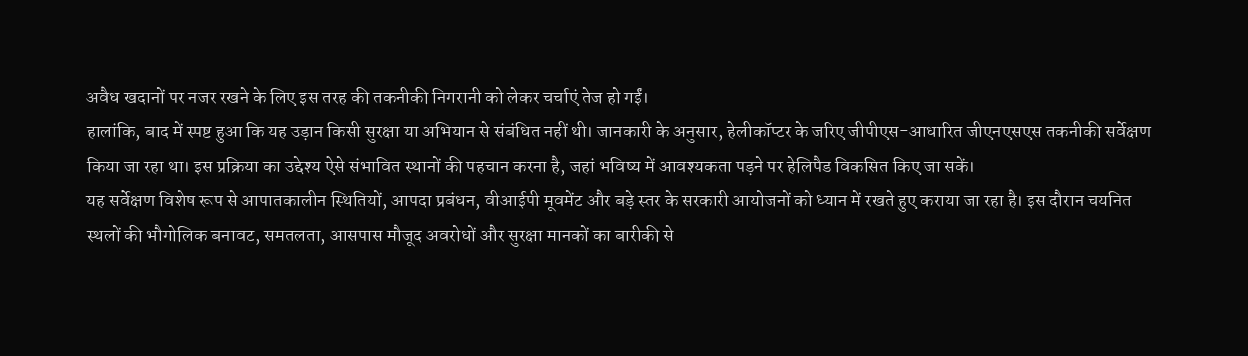अवैध खदानों पर नजर रखने के लिए इस तरह की तकनीकी निगरानी को लेकर चर्चाएं तेज हो गईं।
हालांकि, बाद में स्पष्ट हुआ कि यह उड़ान किसी सुरक्षा या अभियान से संबंधित नहीं थी। जानकारी के अनुसार, हेलीकॉप्टर के जरिए जीपीएस-आधारित जीएनएसएस तकनीकी सर्वेक्षण किया जा रहा था। इस प्रक्रिया का उद्देश्य ऐसे संभावित स्थानों की पहचान करना है, जहां भविष्य में आवश्यकता पड़ने पर हेलिपैड विकसित किए जा सकें।
यह सर्वेक्षण विशेष रूप से आपातकालीन स्थितियों, आपदा प्रबंधन, वीआईपी मूवमेंट और बड़े स्तर के सरकारी आयोजनों को ध्यान में रखते हुए कराया जा रहा है। इस दौरान चयनित स्थलों की भौगोलिक बनावट, समतलता, आसपास मौजूद अवरोधों और सुरक्षा मानकों का बारीकी से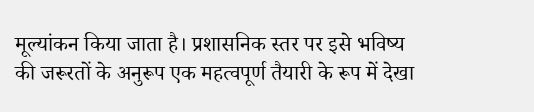मूल्यांकन किया जाता है। प्रशासनिक स्तर पर इसे भविष्य की जरूरतों के अनुरूप एक महत्वपूर्ण तैयारी के रूप में देखा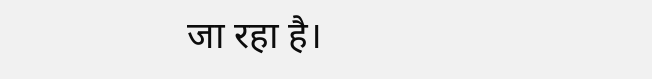जा रहा है।